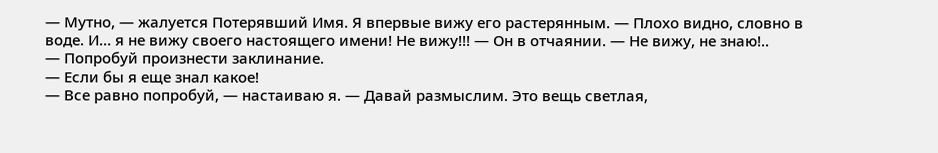— Мутно, — жалуется Потерявший Имя. Я впервые вижу его растерянным. — Плохо видно, словно в воде. И… я не вижу своего настоящего имени! Не вижу!!! — Он в отчаянии. — Не вижу, не знаю!..
— Попробуй произнести заклинание.
— Если бы я еще знал какое!
— Все равно попробуй, — настаиваю я. — Давай размыслим. Это вещь светлая,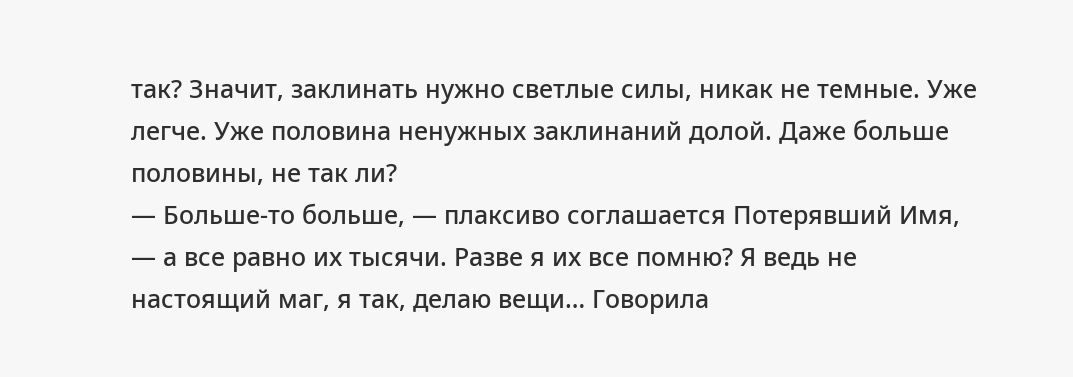так? Значит, заклинать нужно светлые силы, никак не темные. Уже легче. Уже половина ненужных заклинаний долой. Даже больше половины, не так ли?
— Больше-то больше, — плаксиво соглашается Потерявший Имя, — а все равно их тысячи. Разве я их все помню? Я ведь не настоящий маг, я так, делаю вещи… Говорила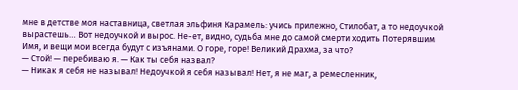мне в детстве моя наставница, светлая эльфиня Карамель: учись прилежно, Стилобат, а то недоучкой вырастешь… Вот недоучкой и вырос. Не-ет, видно, судьба мне до самой смерти ходить Потерявшим Имя, и вещи мои всегда будут с изъянами. О горе, горе! Великий Драхма, за что?
— Стой! — перебиваю я. — Как ты себя назвал?
— Никак я себя не называл! Недоучкой я себя называл! Нет, я не маг, а ремесленник,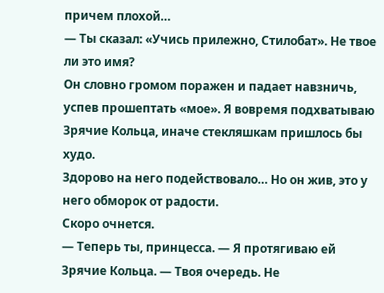причем плохой…
— Ты сказал: «Учись прилежно, Стилобат». Не твое ли это имя?
Он словно громом поражен и падает навзничь, успев прошептать «мое». Я вовремя подхватываю Зрячие Кольца, иначе стекляшкам пришлось бы худо.
Здорово на него подействовало… Но он жив, это у него обморок от радости.
Скоро очнется.
— Теперь ты, принцесса. — Я протягиваю ей Зрячие Кольца. — Твоя очередь. Не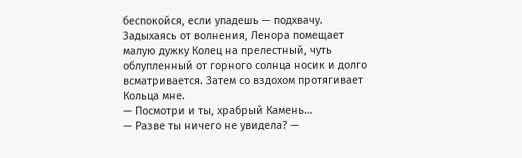беспокойся, если упадешь — подхвачу.
Задыхаясь от волнения, Ленора помещает малую дужку Колец на прелестный, чуть облупленный от горного солнца носик и долго всматривается. Затем со вздохом протягивает Кольца мне.
— Посмотри и ты, храбрый Камень…
— Разве ты ничего не увидела? —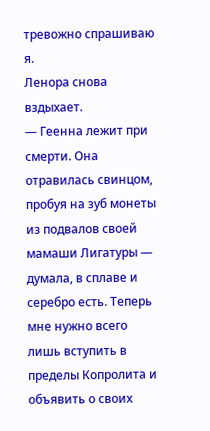тревожно спрашиваю я.
Ленора снова вздыхает.
— Геенна лежит при смерти. Она отравилась свинцом, пробуя на зуб монеты из подвалов своей мамаши Лигатуры — думала, в сплаве и серебро есть. Теперь мне нужно всего лишь вступить в пределы Копролита и объявить о своих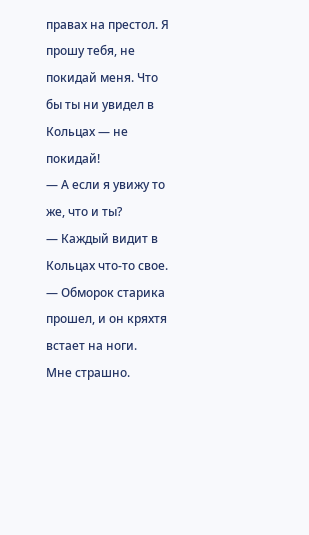правах на престол. Я прошу тебя, не покидай меня. Что бы ты ни увидел в Кольцах — не покидай!
— А если я увижу то же, что и ты?
— Каждый видит в Кольцах что-то свое. — Обморок старика прошел, и он кряхтя встает на ноги.
Мне страшно.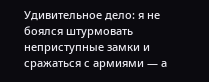Удивительное дело: я не боялся штурмовать неприступные замки и сражаться с армиями — а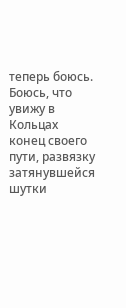теперь боюсь. Боюсь, что увижу в Кольцах конец своего пути, развязку затянувшейся шутки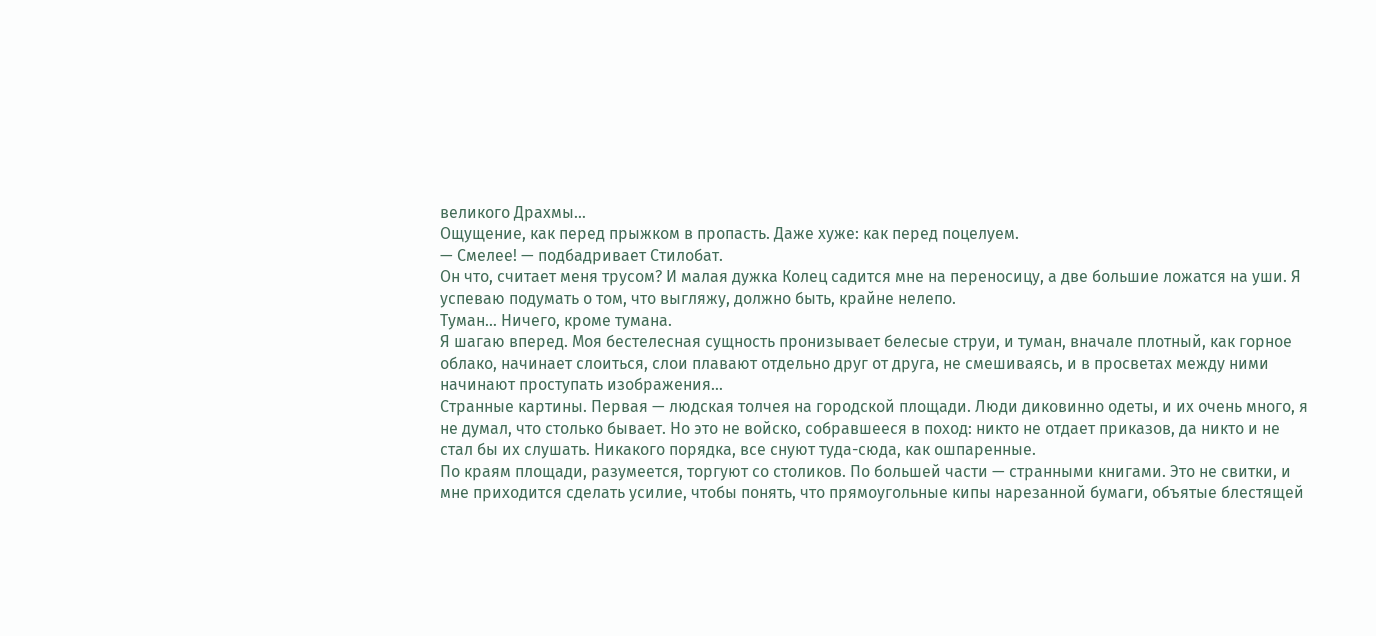великого Драхмы…
Ощущение, как перед прыжком в пропасть. Даже хуже: как перед поцелуем.
— Смелее! — подбадривает Стилобат.
Он что, считает меня трусом? И малая дужка Колец садится мне на переносицу, а две большие ложатся на уши. Я успеваю подумать о том, что выгляжу, должно быть, крайне нелепо.
Туман… Ничего, кроме тумана.
Я шагаю вперед. Моя бестелесная сущность пронизывает белесые струи, и туман, вначале плотный, как горное облако, начинает слоиться, слои плавают отдельно друг от друга, не смешиваясь, и в просветах между ними начинают проступать изображения…
Странные картины. Первая — людская толчея на городской площади. Люди диковинно одеты, и их очень много, я не думал, что столько бывает. Но это не войско, собравшееся в поход: никто не отдает приказов, да никто и не стал бы их слушать. Никакого порядка, все снуют туда-сюда, как ошпаренные.
По краям площади, разумеется, торгуют со столиков. По большей части — странными книгами. Это не свитки, и мне приходится сделать усилие, чтобы понять, что прямоугольные кипы нарезанной бумаги, объятые блестящей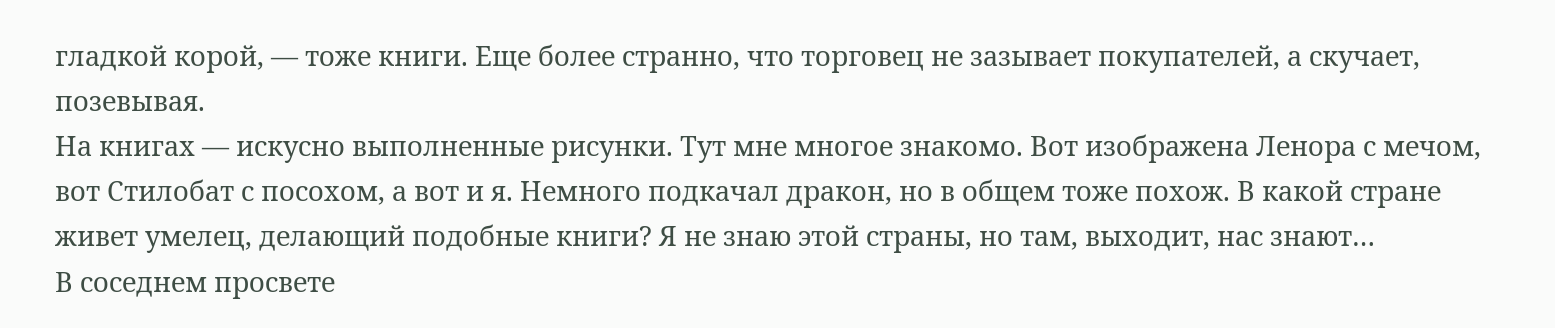гладкой корой, — тоже книги. Еще более странно, что торговец не зазывает покупателей, а скучает, позевывая.
На книгах — искусно выполненные рисунки. Тут мне многое знакомо. Вот изображена Ленора с мечом, вот Стилобат с посохом, а вот и я. Немного подкачал дракон, но в общем тоже похож. В какой стране живет умелец, делающий подобные книги? Я не знаю этой страны, но там, выходит, нас знают…
В соседнем просвете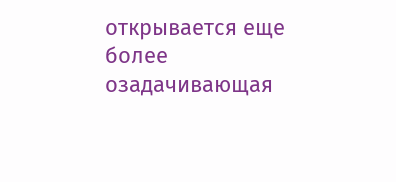открывается еще более озадачивающая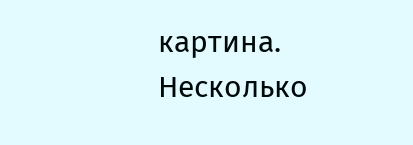картина. Несколько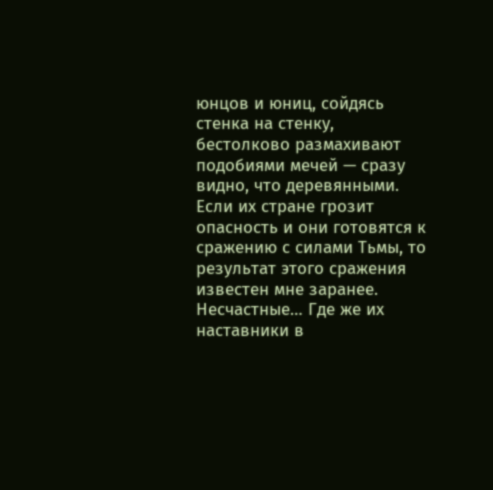юнцов и юниц, сойдясь стенка на стенку, бестолково размахивают подобиями мечей — сразу видно, что деревянными. Если их стране грозит опасность и они готовятся к сражению с силами Тьмы, то результат этого сражения известен мне заранее. Несчастные… Где же их наставники в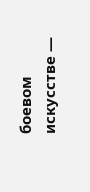боевом искусстве —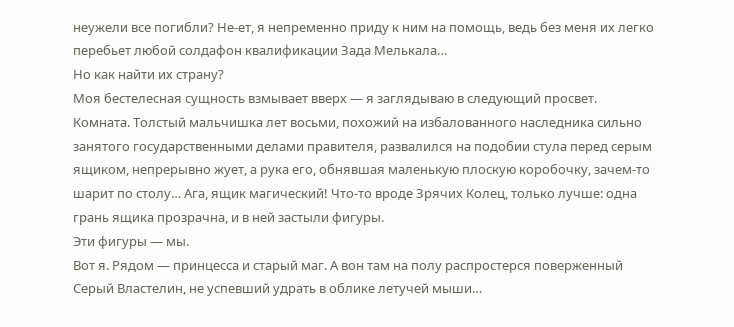неужели все погибли? Не-ет, я непременно приду к ним на помощь, ведь без меня их легко перебьет любой солдафон квалификации Зада Мелькала…
Но как найти их страну?
Моя бестелесная сущность взмывает вверх — я заглядываю в следующий просвет.
Комната. Толстый мальчишка лет восьми, похожий на избалованного наследника сильно занятого государственными делами правителя, развалился на подобии стула перед серым ящиком, непрерывно жует, а рука его, обнявшая маленькую плоскую коробочку, зачем-то шарит по столу… Ага, ящик магический! Что-то вроде Зрячих Колец, только лучше: одна грань ящика прозрачна, и в ней застыли фигуры.
Эти фигуры — мы.
Вот я. Рядом — принцесса и старый маг. А вон там на полу распростерся поверженный Серый Властелин, не успевший удрать в облике летучей мыши…